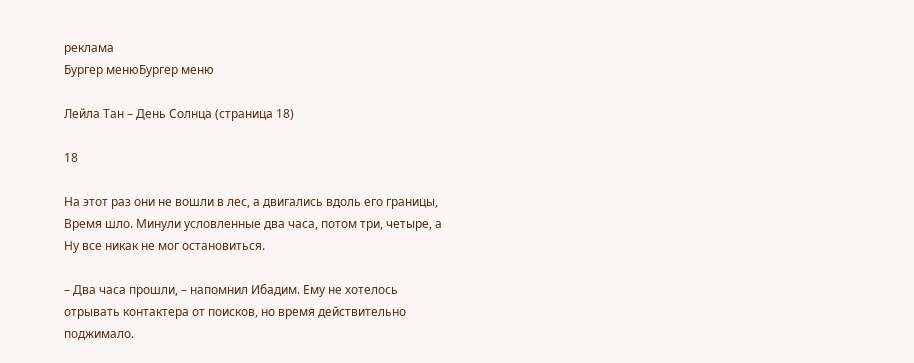реклама
Бургер менюБургер меню

Лейла Тан – День Солнца (страница 18)

18

На этот раз они не вошли в лес, а двигались вдоль его границы, Время шло. Минули условленные два часа, потом три, четыре, а Ну все никак не мог остановиться.

– Два часа прошли, – напомнил Ибадим. Ему не хотелось отрывать контактера от поисков, но время действительно поджимало.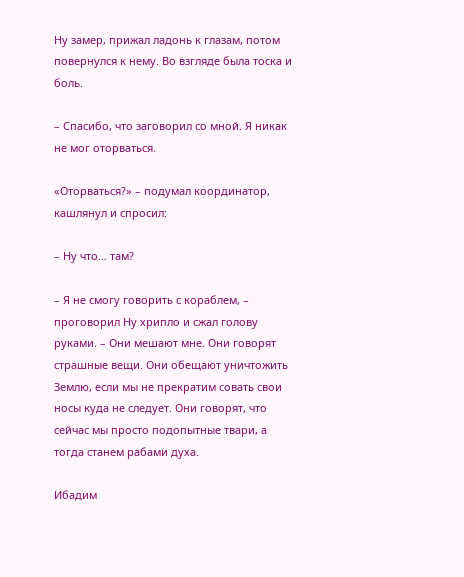Ну замер, прижал ладонь к глазам, потом повернулся к нему. Во взгляде была тоска и боль.

– Спасибо, что заговорил со мной. Я никак не мог оторваться.

«Оторваться?» – подумал координатор, кашлянул и спросил:

– Ну что… там?

– Я не смогу говорить с кораблем, – проговорил Ну хрипло и сжал голову руками. – Они мешают мне. Они говорят страшные вещи. Они обещают уничтожить Землю, если мы не прекратим совать свои носы куда не следует. Они говорят, что сейчас мы просто подопытные твари, а тогда станем рабами духа.

Ибадим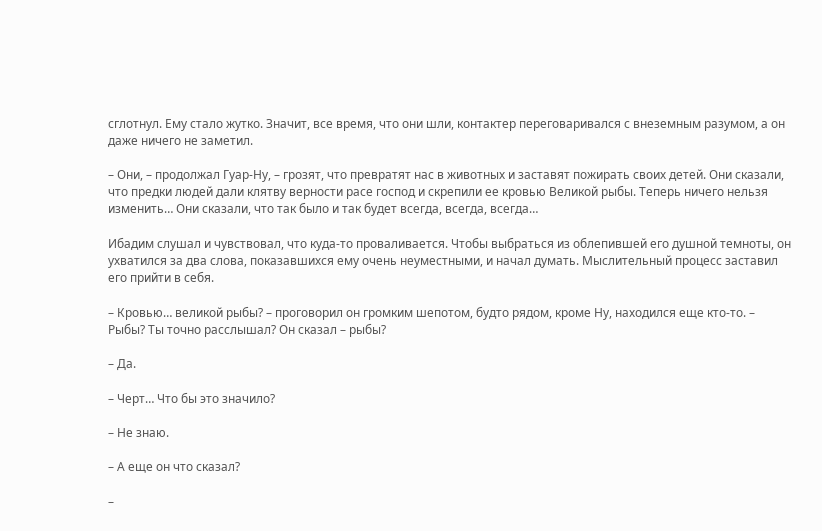сглотнул. Ему стало жутко. Значит, все время, что они шли, контактер переговаривался с внеземным разумом, а он даже ничего не заметил.

– Они, – продолжал Гуар-Ну, – грозят, что превратят нас в животных и заставят пожирать своих детей. Они сказали, что предки людей дали клятву верности расе господ и скрепили ее кровью Великой рыбы. Теперь ничего нельзя изменить… Они сказали, что так было и так будет всегда, всегда, всегда…

Ибадим слушал и чувствовал, что куда-то проваливается. Чтобы выбраться из облепившей его душной темноты, он ухватился за два слова, показавшихся ему очень неуместными, и начал думать. Мыслительный процесс заставил его прийти в себя.

– Кровью… великой рыбы? – проговорил он громким шепотом, будто рядом, кроме Ну, находился еще кто-то. – Рыбы? Ты точно расслышал? Он сказал – рыбы?

– Да.

– Черт… Что бы это значило?

– Не знаю.

– А еще он что сказал?

–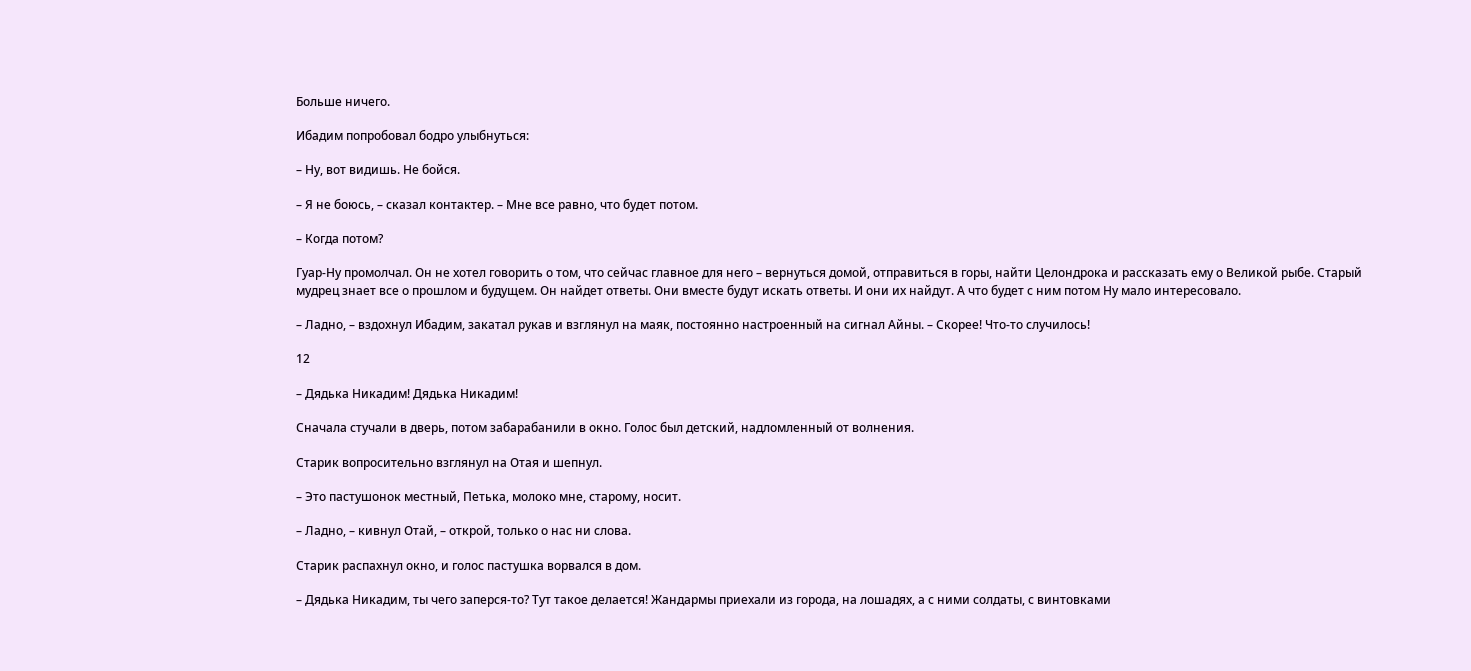Больше ничего.

Ибадим попробовал бодро улыбнуться:

– Ну, вот видишь. Не бойся.

– Я не боюсь, – сказал контактер. – Мне все равно, что будет потом.

– Когда потом?

Гуар-Ну промолчал. Он не хотел говорить о том, что сейчас главное для него – вернуться домой, отправиться в горы, найти Целондрока и рассказать ему о Великой рыбе. Старый мудрец знает все о прошлом и будущем. Он найдет ответы. Они вместе будут искать ответы. И они их найдут. А что будет с ним потом Ну мало интересовало.

– Ладно, – вздохнул Ибадим, закатал рукав и взглянул на маяк, постоянно настроенный на сигнал Айны. – Скорее! Что-то случилось!

12

– Дядька Никадим! Дядька Никадим!

Сначала стучали в дверь, потом забарабанили в окно. Голос был детский, надломленный от волнения.

Старик вопросительно взглянул на Отая и шепнул.

– Это пастушонок местный, Петька, молоко мне, старому, носит.

– Ладно, – кивнул Отай, – открой, только о нас ни слова.

Старик распахнул окно, и голос пастушка ворвался в дом.

– Дядька Никадим, ты чего заперся-то? Тут такое делается! Жандармы приехали из города, на лошадях, а с ними солдаты, с винтовками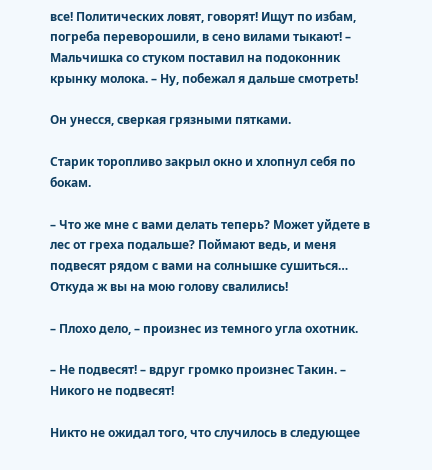все! Политических ловят, говорят! Ищут по избам, погреба переворошили, в сено вилами тыкают! – Мальчишка со стуком поставил на подоконник крынку молока. – Ну, побежал я дальше смотреть!

Он унесся, сверкая грязными пятками.

Старик торопливо закрыл окно и хлопнул себя по бокам.

– Что же мне с вами делать теперь? Может уйдете в лес от греха подальше? Поймают ведь, и меня подвесят рядом с вами на солнышке сушиться… Откуда ж вы на мою голову свалились!

– Плохо дело, – произнес из темного угла охотник.

– Не подвесят! – вдруг громко произнес Такин. – Никого не подвесят!

Никто не ожидал того, что случилось в следующее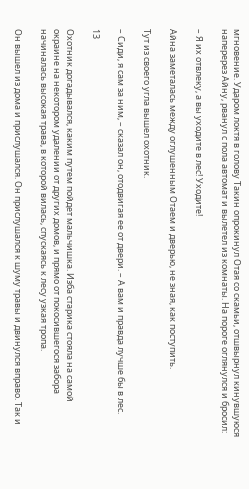мгновение. Ударом локтя в голову Такин опрокинул Отая со скамьи, отшвырнул кинувшуюся наперерез Айну, рванул с пола автомат и вылетел из комнаты. На пороге оглянулся и бросил:

– Я их отвлеку, а вы уходите в лес! Уходите!

Айна заметалась между оглушенным Отаем и дверью, не зная, как поступить.

Тут из своего угла вышел охотник.

– Сиди, я сам за ним, – сказал он, отодвигая ее от двери. – А вам и правда лучше бы в лес.

13

Охотник догадывался, каким путем пойдет мальчишка. Изба старика стояла на самой окраине на некотором удалении от других домов, и прямо от покосившегося забора начиналась высокая трава, в которой вилась, спускаясь к лесу узкая тропа.

Он вышел из дома и прислушался. Он прислушался к шуму травы и двинулся вправо. Так и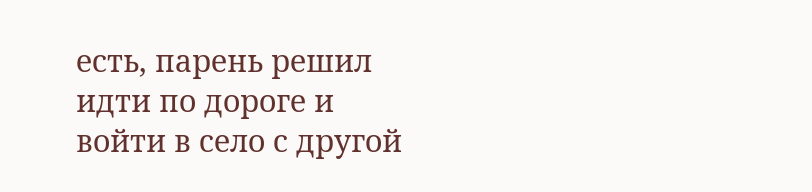есть, парень решил идти по дороге и войти в село с другой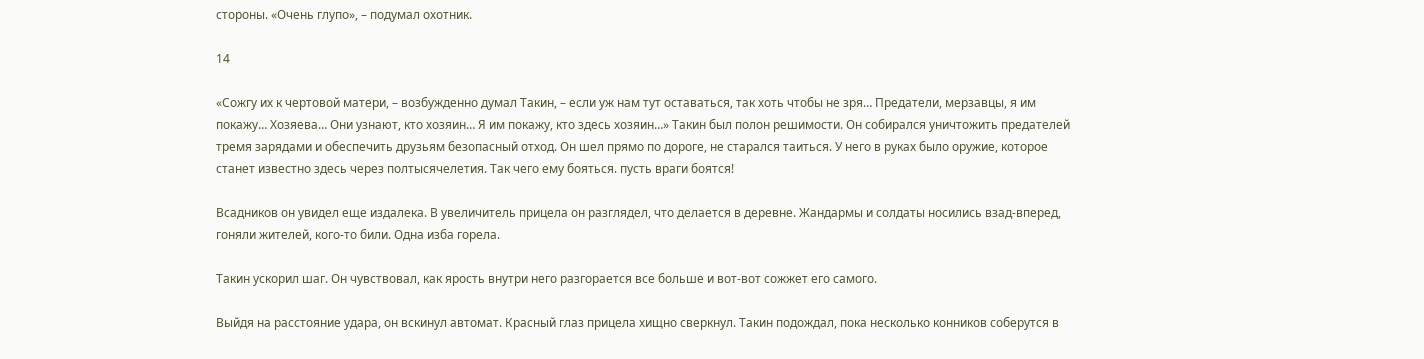стороны. «Очень глупо», – подумал охотник.

14

«Сожгу их к чертовой матери, – возбужденно думал Такин, – если уж нам тут оставаться, так хоть чтобы не зря… Предатели, мерзавцы, я им покажу… Хозяева… Они узнают, кто хозяин… Я им покажу, кто здесь хозяин…» Такин был полон решимости. Он собирался уничтожить предателей тремя зарядами и обеспечить друзьям безопасный отход. Он шел прямо по дороге, не старался таиться. У него в руках было оружие, которое станет известно здесь через полтысячелетия. Так чего ему бояться. пусть враги боятся!

Всадников он увидел еще издалека. В увеличитель прицела он разглядел, что делается в деревне. Жандармы и солдаты носились взад-вперед, гоняли жителей, кого-то били. Одна изба горела.

Такин ускорил шаг. Он чувствовал, как ярость внутри него разгорается все больше и вот-вот сожжет его самого.

Выйдя на расстояние удара, он вскинул автомат. Красный глаз прицела хищно сверкнул. Такин подождал, пока несколько конников соберутся в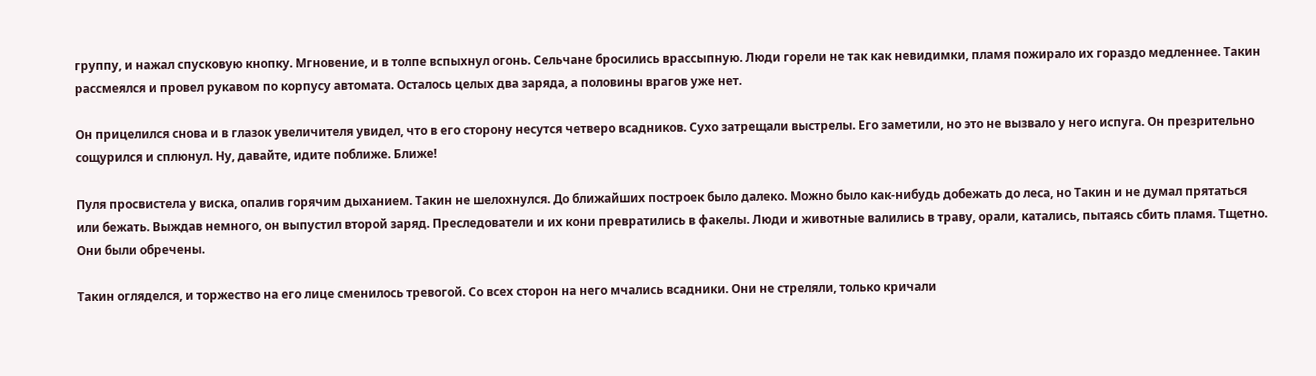группу, и нажал спусковую кнопку. Мгновение, и в толпе вспыхнул огонь. Сельчане бросились врассыпную. Люди горели не так как невидимки, пламя пожирало их гораздо медленнее. Такин рассмеялся и провел рукавом по корпусу автомата. Осталось целых два заряда, а половины врагов уже нет.

Он прицелился снова и в глазок увеличителя увидел, что в его сторону несутся четверо всадников. Сухо затрещали выстрелы. Его заметили, но это не вызвало у него испуга. Он презрительно сощурился и сплюнул. Ну, давайте, идите поближе. Ближе!

Пуля просвистела у виска, опалив горячим дыханием. Такин не шелохнулся. До ближайших построек было далеко. Можно было как-нибудь добежать до леса, но Такин и не думал прятаться или бежать. Выждав немного, он выпустил второй заряд. Преследователи и их кони превратились в факелы. Люди и животные валились в траву, орали, катались, пытаясь сбить пламя. Тщетно. Они были обречены.

Такин огляделся, и торжество на его лице сменилось тревогой. Со всех сторон на него мчались всадники. Они не стреляли, только кричали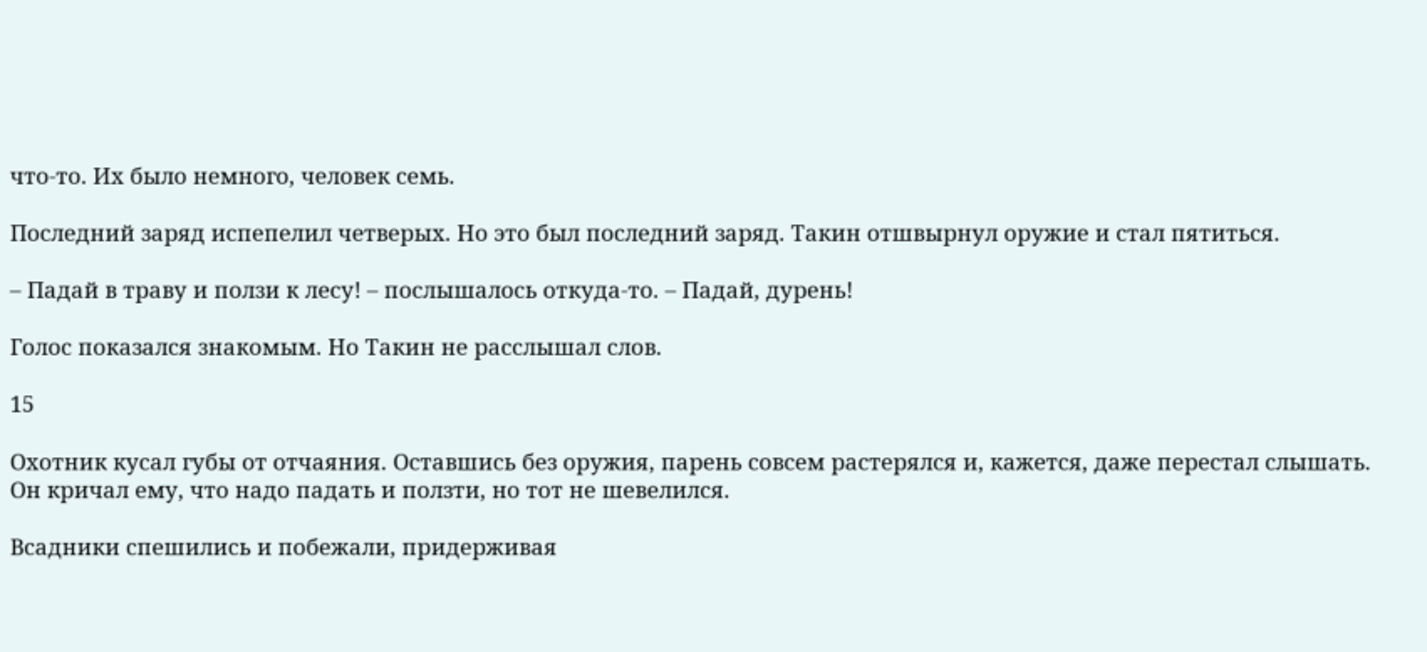что-то. Их было немного, человек семь.

Последний заряд испепелил четверых. Но это был последний заряд. Такин отшвырнул оружие и стал пятиться.

– Падай в траву и ползи к лесу! – послышалось откуда-то. – Падай, дурень!

Голос показался знакомым. Но Такин не расслышал слов.

15

Охотник кусал губы от отчаяния. Оставшись без оружия, парень совсем растерялся и, кажется, даже перестал слышать. Он кричал ему, что надо падать и ползти, но тот не шевелился.

Всадники спешились и побежали, придерживая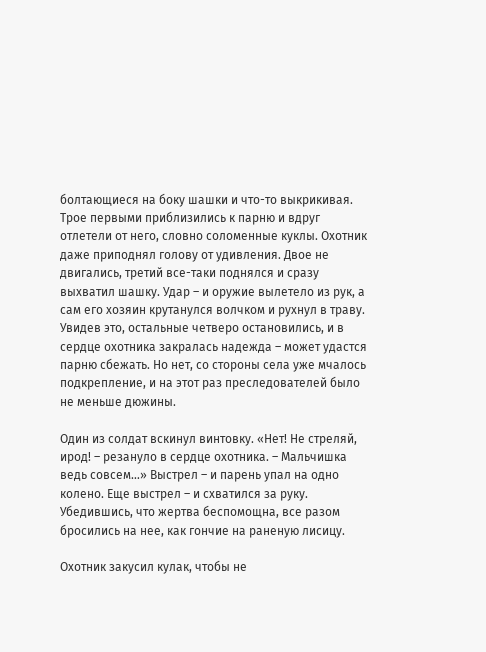болтающиеся на боку шашки и что-то выкрикивая. Трое первыми приблизились к парню и вдруг отлетели от него, словно соломенные куклы. Охотник даже приподнял голову от удивления. Двое не двигались, третий все-таки поднялся и сразу выхватил шашку. Удар – и оружие вылетело из рук, а сам его хозяин крутанулся волчком и рухнул в траву. Увидев это, остальные четверо остановились, и в сердце охотника закралась надежда – может удастся парню сбежать. Но нет, со стороны села уже мчалось подкрепление, и на этот раз преследователей было не меньше дюжины.

Один из солдат вскинул винтовку. «Нет! Не стреляй, ирод! – резануло в сердце охотника. – Мальчишка ведь совсем…» Выстрел – и парень упал на одно колено. Еще выстрел – и схватился за руку. Убедившись, что жертва беспомощна, все разом бросились на нее, как гончие на раненую лисицу.

Охотник закусил кулак, чтобы не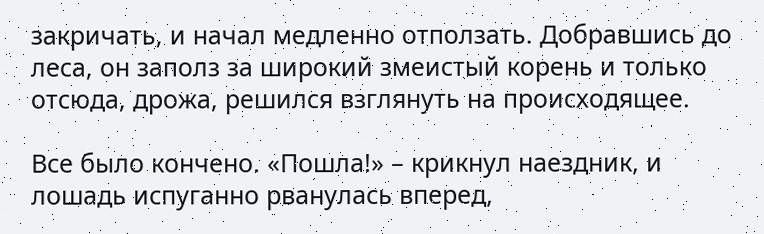закричать, и начал медленно отползать. Добравшись до леса, он заполз за широкий змеистый корень и только отсюда, дрожа, решился взглянуть на происходящее.

Все было кончено. «Пошла!» – крикнул наездник, и лошадь испуганно рванулась вперед,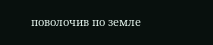поволочив по земле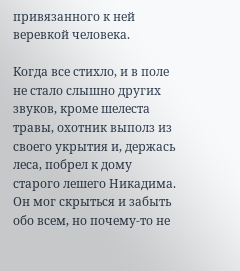привязанного к ней веревкой человека.

Когда все стихло, и в поле не стало слышно других звуков, кроме шелеста травы, охотник выполз из своего укрытия и, держась леса, побрел к дому старого лешего Никадима. Он мог скрыться и забыть обо всем, но почему-то не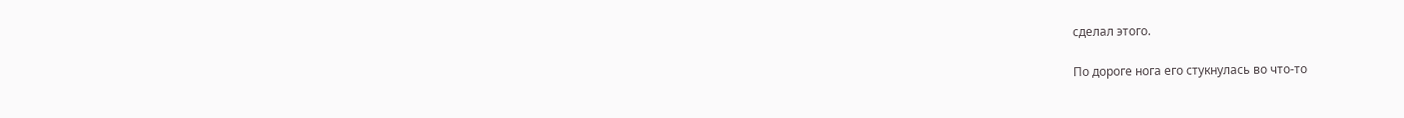сделал этого.

По дороге нога его стукнулась во что-то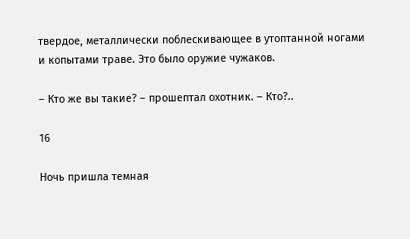твердое, металлически поблескивающее в утоптанной ногами и копытами траве. Это было оружие чужаков.

– Кто же вы такие? – прошептал охотник. – Кто?..

16

Ночь пришла темная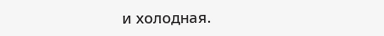и холодная.